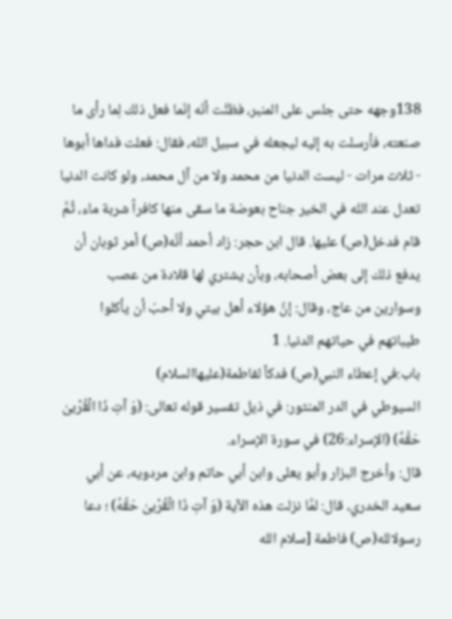138وجهه حتى جلس على المنبر، فظنَّت أنّه إنّما فعل ذلك لِما رأى ما صنعته، فأرسلت به إليه ليجعله في سبيل الله، فقال: فعلت فداها أبوها - ثلاث مرات - ليست الدنيا من محمد ولا من آل محمد، ولو كانت الدنيا تعدل عند الله في الخير جناح بعوضة ما سقى منها كافراً شربة ماء، ثُمَّ قام فدخل(ص) عليها. قال ابن حجر: زاد أحمد أنَّه(ص) أمر ثوبان أن يدفع ذلك إلى بعض أصحابه، وبأن يشتري لها قلادة من عصب وسوارين من عاج، وقال: إنَّ هؤلاء أهل بيتي ولا أحبّ أن يأكلوا طيباتهم في حياتهم الدنيا. 1
باب:في إعطاء النبي(ص) فدكاً لفاطمة(عليهاالسلام)
السيوطي في الدر المنثور: في ذيل تفسير قوله تعالى: (وَ آتِ ذَا الْقُرْبىٰ حَقَّهُ) (الإسراء:26) في سورة الإسراء.
قال: وأخرج البزار وأبو يعلى وابن أبي حاتم وابن مردويه، عن أبي سعيد الخدري، قال: لمَّا نزلت هذه الآية (وَ آتِ ذَا الْقُرْبىٰ حَقَّهُ) ؛ دعا رسولالله(ص) فاطمة [سلام الله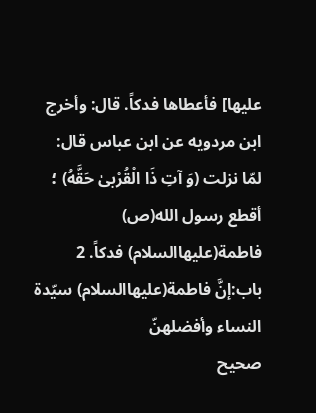عليها] فأعطاها فدكاً. قال: وأخرج ابن مردويه عن ابن عباس قال: لمّا نزلت (وَ آتِ ذَا الْقُرْبىٰ حَقَّهُ) ؛ أقطع رسول الله(ص) فاطمة(عليهاالسلام) فدكاً. 2
باب:إنَّ فاطمة(عليهاالسلام) سيّدة النساء وأفضلهنّ
صحيح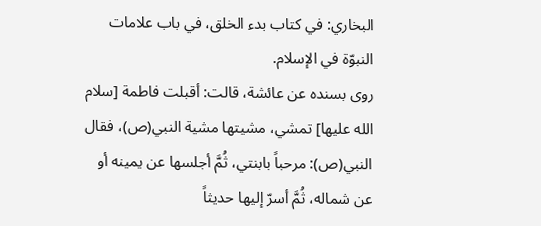البخاري: في كتاب بدء الخلق، في باب علامات النبوّة في الإسلام.
روى بسنده عن عائشة، قالت: أقبلت فاطمة [سلام الله عليها] تمشي، مشيتها مشية النبي(ص)، فقال النبي(ص): مرحباً بابنتي، ثُمَّ أجلسها عن يمينه أو عن شماله، ثُمَّ أسرّ إليها حديثاً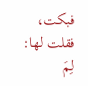فبكت، فقلت لها: لِمَ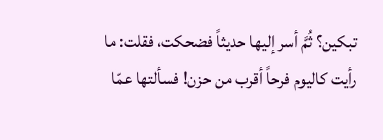تبكين؟ ثُمَّ أسر إليها حديثاً فضحكت، فقلت: ما رأيت كاليوم فرحاً أقرب من حزن! فسألتها عمّا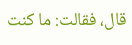قال، فقالت: ما كنت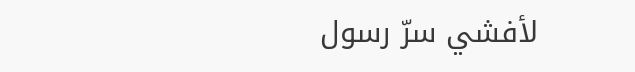لأفشي سرّ رسول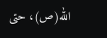الله(ص)، حتى